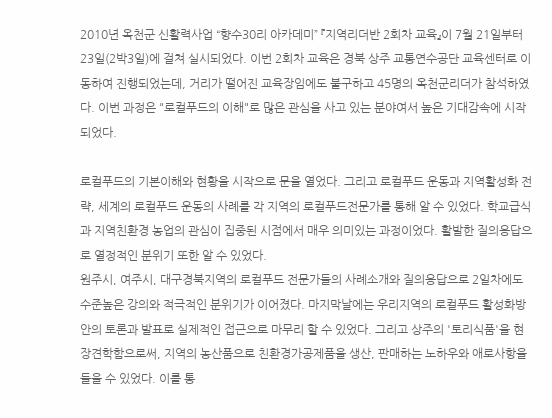2010년 옥천군 신활력사업 “향수30리 아카데미” 『지역리더반 2회차 교육』이 7월 21일부터 23일(2박3일)에 걸쳐 실시되었다. 이번 2회차 교육은 경북 상주 교통연수공단 교육센터로 이동하여 진행되었는데, 거리가 떨어진 교육장임에도 불구하고 45명의 옥천군리더가 참석하였다. 이번 과정은 "로컬푸드의 이해"로 많은 관심을 사고 있는 분야여서 높은 기대감속에 시작되었다.

로컬푸드의 기본이해와 현황을 시작으로 문을 열었다. 그리고 로컬푸드 운동과 지역활성화 전략, 세계의 로컬푸드 운동의 사례를 각 지역의 로컬푸드전문가를 통해 알 수 있었다. 학교급식과 지역친환경 농업의 관심이 집중된 시점에서 매우 의미있는 과정이었다. 활발한 질의응답으로 열정적인 분위기 또한 알 수 있었다.
원주시, 여주시, 대구경북지역의 로컬푸드 전문가들의 사례소개와 질의응답으로 2일차에도 수준높은 강의와 적극적인 분위기가 이어졌다. 마지막날에는 우리지역의 로컬푸드 활성화방안의 토론과 발표로 실제적인 접근으로 마무리 할 수 있었다. 그리고 상주의 '토리식품'을 현장견학함으로써, 지역의 농산품으로 친환경가공제품을 생산, 판매하는 노하우와 애로사항을 들을 수 있었다. 이를 통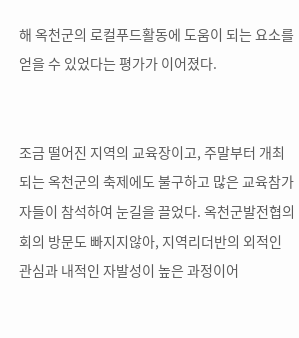해 옥천군의 로컬푸드활동에 도움이 되는 요소를 얻을 수 있었다는 평가가 이어졌다.


조금 떨어진 지역의 교육장이고, 주말부터 개최되는 옥천군의 축제에도 불구하고 많은 교육참가자들이 참석하여 눈길을 끌었다. 옥천군발전협의회의 방문도 빠지지않아, 지역리더반의 외적인 관심과 내적인 자발성이 높은 과정이어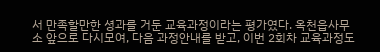서 만족할만한 셩과를 거둔 교육과정이라는 평가였다. 옥천읍사무소 앞으로 다시모여, 다음 과정안내를 받고, 이번 2회차 교육과정도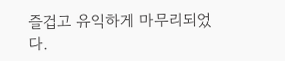즐겁고 유익하게 마무리되었다.